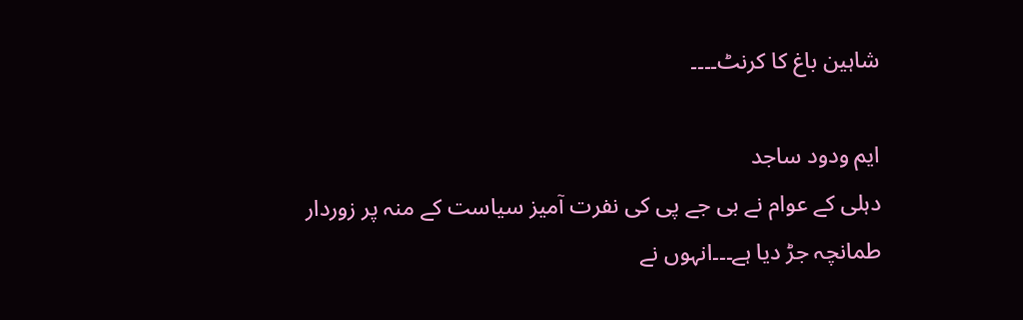شاہین باغ کا کرنٹ۔۔۔۔

ایم ودود ساجد
دہلی کے عوام نے بی جے پی کی نفرت آمیز سیاست کے منہ پر زوردار طمانچہ جڑ دیا ہے۔۔۔انہوں نے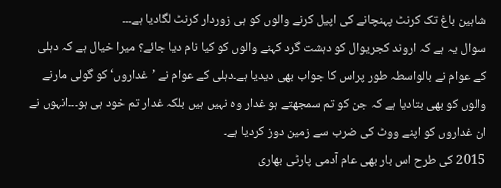شاہین باغ تک کرنٹ پہنچانے کی اپیل کرنے والوں کو ہی زوردار کرنٹ لگادیا ہے۔۔۔
سوال یہ ہے کہ اروند کجریوال کو دہشت گرد کہنے والوں کو کیا نام دیا جائے؟ میرا خیال ہے کہ دہلی کے عوام نے بالواسطہ طور پراس کا جواب بھی دیدیا ہے۔دہلی کے عوام نے ’غداروں‘ کو گولی مارنے والوں کو بھی بتادیا ہے کہ جن کو تم سمجھتے ہو غدار وہ نہیں ہیں بلکہ غدار تم خود ہی ہو۔۔۔انہوں نے ان غداروں کو اپنے ووٹ کی ضرب سے زمین دوز کردیا ہے۔
2015 کی طرح اس بار بھی عام آدمی پارٹی بھاری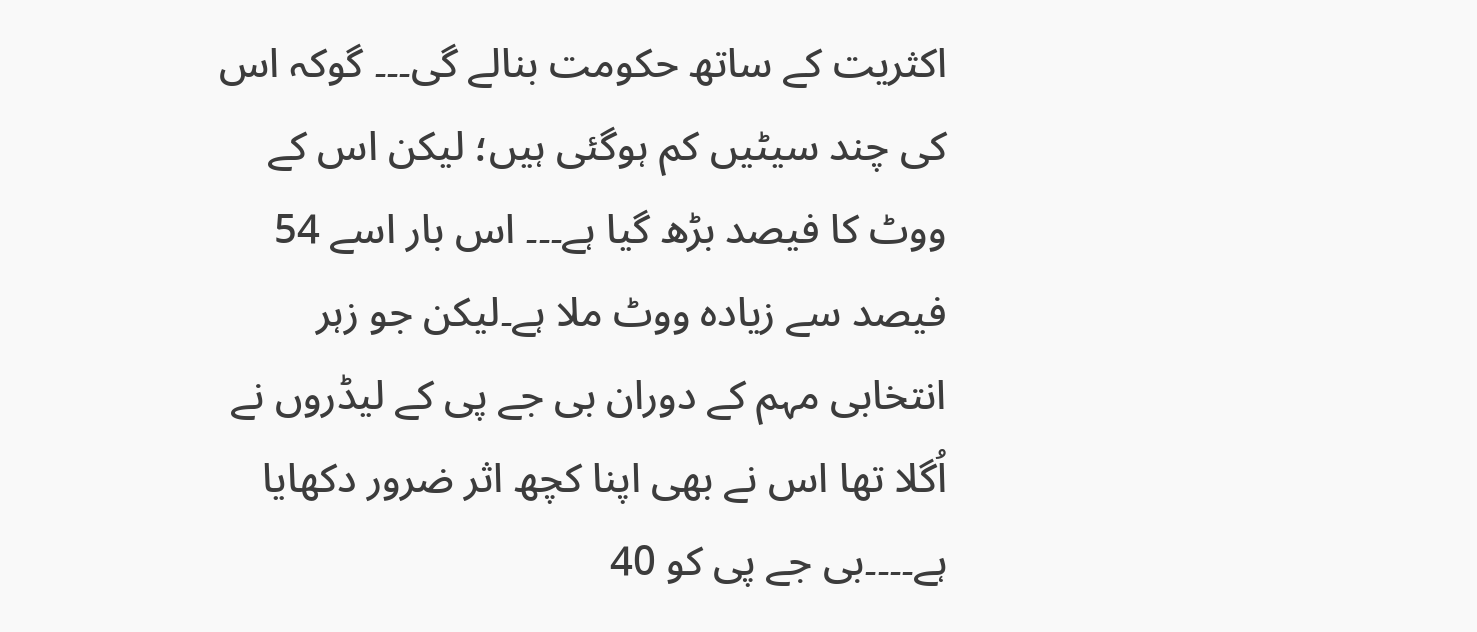اکثریت کے ساتھ حکومت بنالے گی۔۔۔ گوکہ اس کی چند سیٹیں کم ہوگئی ہیں؛ لیکن اس کے ووٹ کا فیصد بڑھ گیا ہے۔۔۔ اس بار اسے 54 فیصد سے زیادہ ووٹ ملا ہے۔لیکن جو زہر انتخابی مہم کے دوران بی جے پی کے لیڈروں نے اُگلا تھا اس نے بھی اپنا کچھ اثر ضرور دکھایا ہے۔۔۔۔بی جے پی کو 40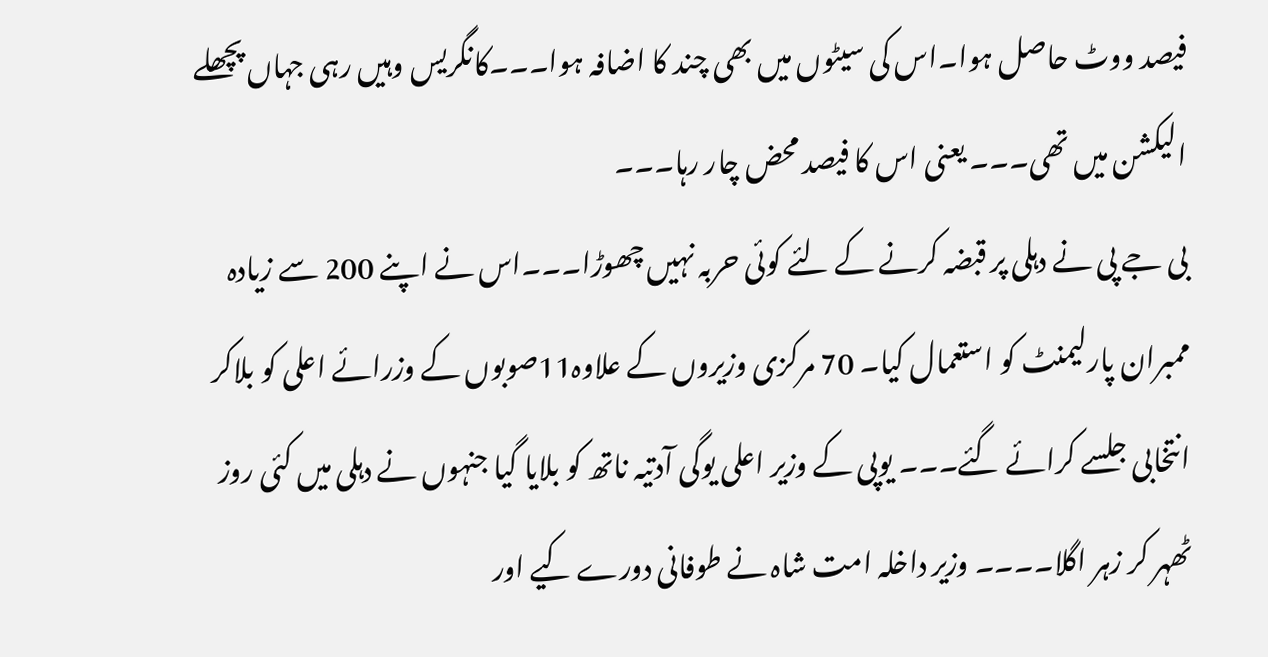فیصد ووٹ حاصل ہوا۔اس کی سیٹوں میں بھی چند کا اضافہ ہوا۔۔۔کانگریس وہیں رہی جہاں پچھلے الیکشن میں تھی۔۔۔ یعنی اس کا فیصد محض چار رہا۔۔۔
بی جے پی نے دہلی پر قبضہ کرنے کے لئے کوئی حربہ نہیں چھوڑا۔۔۔اس نے اپنے 200 سے زیادہ ممبران پارلیمنٹ کو استعمال کیا۔ 70 مرکزی وزیروں کے علاوہ11صوبوں کے وزرائے اعلی کو بلاکر انتخابی جلسے کرائے گئے۔۔۔ یوپی کے وزیر اعلی یوگی آدتیہ ناتھ کو بلایا گیا جنہوں نے دہلی میں کئی روز ٹھہر کر زہر اگلا۔۔۔۔ وزیر داخلہ امت شاہ نے طوفانی دورے کیے اور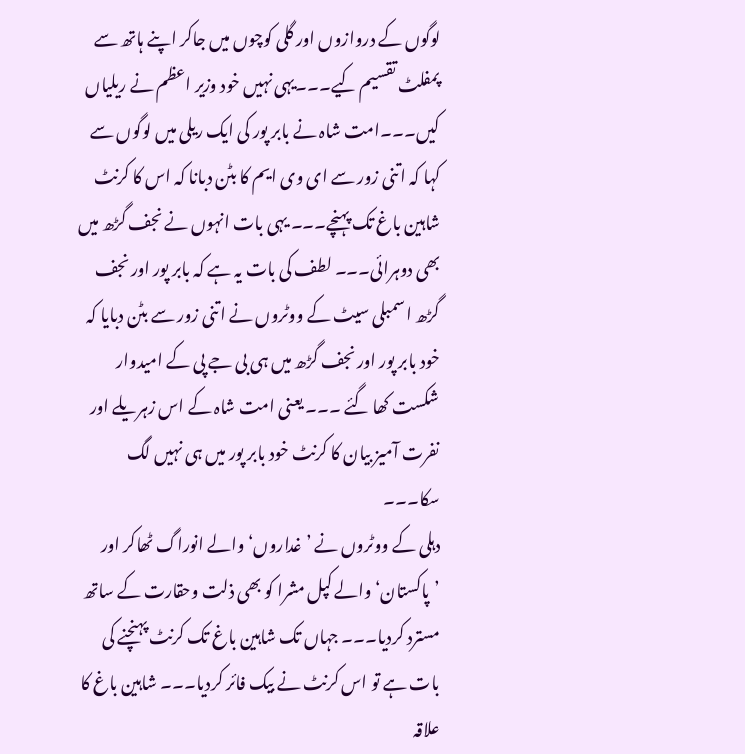لوگوں کے دروازوں اور گلی کوچوں میں جاکر اپنے ہاتھ سے پمفلٹ تقسیم کیے۔۔۔یہی نہیں خود وزیر اعظم نے ریلیاں کیں۔۔۔امت شاہ نے بابر پور کی ایک ریلی میں لوگوں سے کہا کہ اتنی زور سے ای وی ایم کا بٹن دبانا کہ اس کا کرنٹ شاہین باغ تک پہنچے۔۔۔ یہی بات انہوں نے نجف گڑھ میں بھی دوہرائی۔۔۔ لطف کی بات یہ ہے کہ بابر پور اور نجف گڑھ اسمبلی سیٹ کے ووٹروں نے اتنی زور سے بٹن دبایا کہ خود بابر پور اور نجف گڑھ میں ہی بی جے پی کے امیدوار شکست کھا گئے ۔۔۔ یعنی امت شاہ کے اس زہریلے اور نفرت آمیز بیان کا کرنٹ خود بابر پور میں ہی نہیں لگ سکا۔۔۔
دہلی کے ووٹروں نے ’غداروں‘ والے انوراگ ٹھاکر اور ’پاکستان‘ والے کپل مشرا کو بھی ذلت وحقارت کے ساتھ مسترد کردیا۔۔۔ جہاں تک شاہین باغ تک کرنٹ پہنچنے کی بات ہے تو اس کرنٹ نے بیک فائر کردیا۔۔۔ شاہین باغ کا علاقہ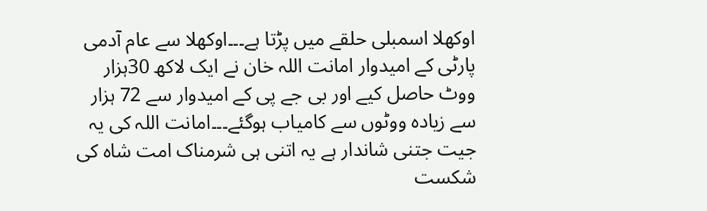اوکھلا اسمبلی حلقے میں پڑتا ہے۔۔۔اوکھلا سے عام آدمی پارٹی کے امیدوار امانت اللہ خان نے ایک لاکھ 30ہزار ووٹ حاصل کیے اور بی جے پی کے امیدوار سے 72 ہزار سے زیادہ ووٹوں سے کامیاب ہوگئے۔۔۔امانت اللہ کی یہ جیت جتنی شاندار ہے یہ اتنی ہی شرمناک امت شاہ کی شکست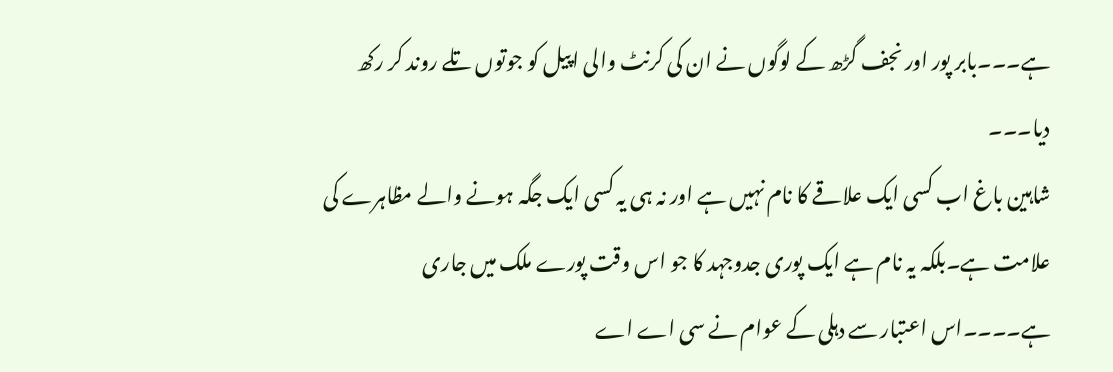ہے۔۔۔بابر پور اور نجف گڑھ کے لوگوں نے ان کی کرنٹ والی اپیل کو جوتوں تلے روند کر رکھ دیا۔۔۔
شاہین باغ اب کسی ایک علاقے کا نام نہیں ہے اور نہ ہی یہ کسی ایک جگہ ہونے والے مظاہرے کی علامت ہے۔بلکہ یہ نام ہے ایک پوری جدوجہد کا جو اس وقت پورے ملک میں جاری ہے۔۔۔۔اس اعتبار سے دہلی کے عوام نے سی اے اے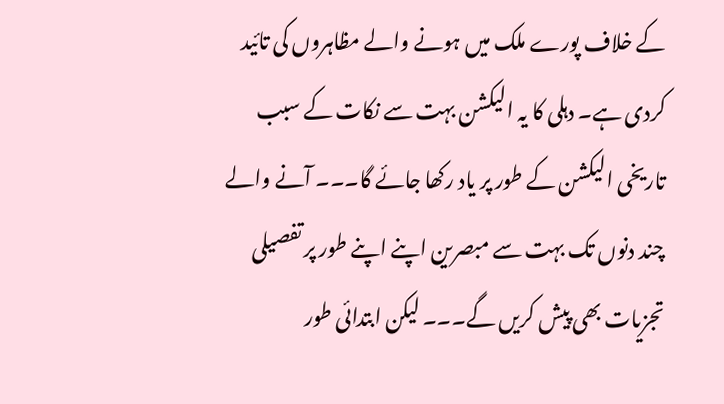کے خلاف پورے ملک میں ہونے والے مظاہروں کی تائید کردی ہے۔ دہلی کا یہ الیکشن بہت سے نکات کے سبب تاریخی الیکشن کے طور پر یاد رکھا جائے گا۔۔۔ آنے والے چند دنوں تک بہت سے مبصرین اپنے اپنے طور پر تفصیلی تجزیات بھی پیش کریں گے۔۔۔ لیکن ابتدائی طور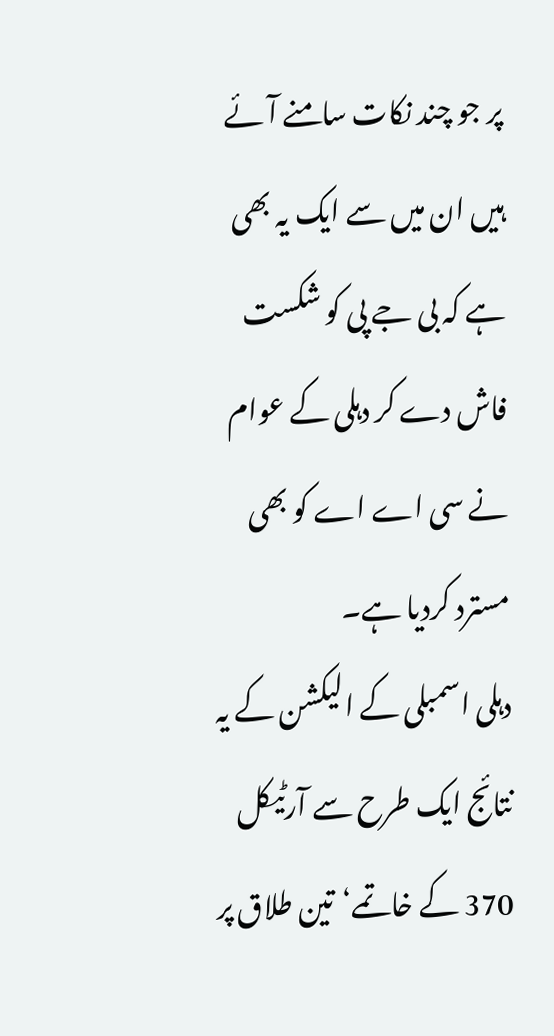پر جو چند نکات سامنے آئے ہیں ان میں سے ایک یہ بھی ہے کہ بی جے پی کو شکست فاش دے کر دہلی کے عوام نے سی اے اے کو بھی مسترد کردیا ہے۔
دہلی اسمبلی کے الیکشن کے یہ نتائج ایک طرح سے آرٹیکل 370 کے خاتمے‘تین طلاق پر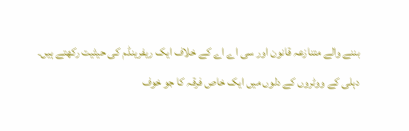بننے والے متنازعہ قانون اور سی اے اے کے خلاف ایک ریفرینڈم کی حیثیت رکھتے ہیں۔ دہلی کے ووٹروں کے دلوں میں ایک خاص فرقہ کا جو خوف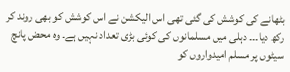بٹھانے کی کوشش کی گئی تھی اس الیکشن نے اس کوشش کو بھی روند کر رکھ دیا۔۔۔ دہلی میں مسلمانوں کی کوئی بڑی تعداد نہیں ہے۔ وہ محض پانچ سیٹوں پر مسلم امیدواروں کو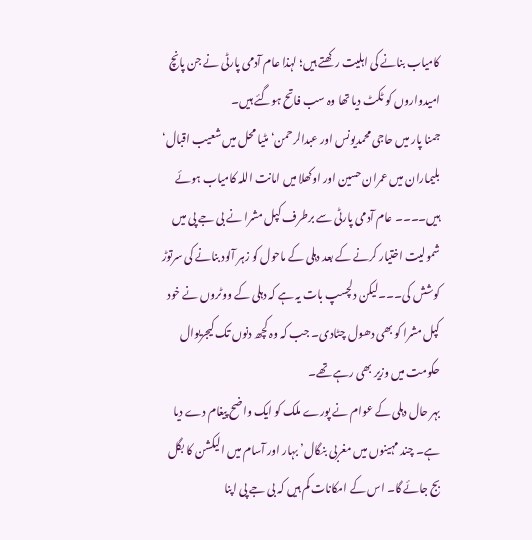کامیاب بنانے کی اہلیت رکھتے ہیں؛ لہذا عام آدمی پارٹی نے جن پانچ امیدواروں کو ٹکٹ دیا تھا وہ سب فاتح ہوگئے ہیں۔
جمنا پار میں حاجی محمدیونس اور عبدالرحمن‘ مٹیا محل میں شعیب اقبال‘ بلیماران میں عمران حسین اور اوکھلا میں امانت اللہ کامیاب ہوئے ہیں۔۔۔۔ عام آدمی پارٹی سے برطرف کپل مشرا نے بی جے پی میں شمولیت اختیار کرنے کے بعد دہلی کے ماحول کو زہر آلود بنانے کی سرتوڑ کوشش کی۔۔۔لیکن دلچسپ بات یہ ہے کہ دہلی کے ووٹروں نے خود کپل مشرا کو بھی دھول چٹادی۔ جب کہ وہ کچھ دنوں تک کیجریوال حکومت میں وزیر بھی رہے تھے۔
بہر حال دہلی کے عوام نے پورے ملک کو ایک واضح پیغام دے دیا ہے۔ چند مہینوں میں مغربی بنگال’ بہار اور آسام میں الیکشن کا بگل بج جائے گا۔ اس کے امکانات کم ہیں کہ بی جے پی اپنا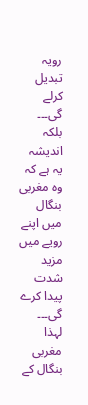رویہ تبدیل کرلے گی۔۔۔ بلکہ اندیشہ یہ ہے کہ وہ مغربی بنگال میں اپنے رویے میں مزید شدت پیدا کرے گی۔۔۔ لہذا مغربی بنگال کے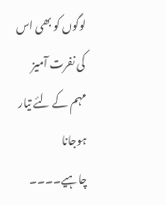لوگوں کو بھی اس کی نفرت آمیز مہم کے لئے تیار ہوجانا چاہیے۔۔۔۔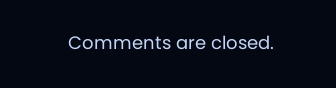Comments are closed.